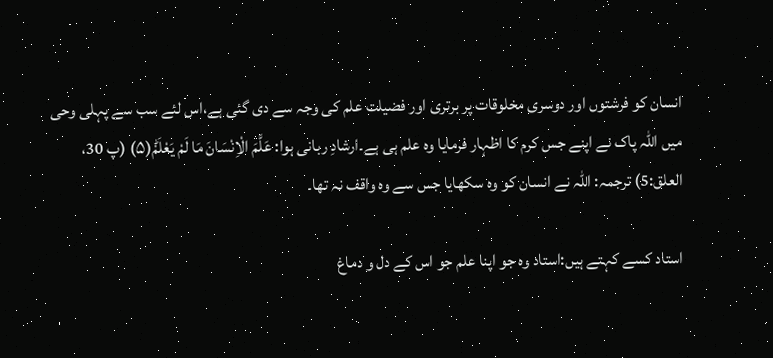انسان کو فرشتوں اور دوسری مخلوقات پر برتری اور فضیلت علم کی وجہ سے دی گئی ہے،اس لئے سب سے پہلی وحی میں اللہ پاک نے اپنے جس کرم کا اظہار فرمایا وہ علم ہی ہے۔ارشادِ ربانی ہوا: عَلَّمَ الْاِنْسَانَ مَا لَمْ یَعْلَمْؕ(۵) (پ 30، العلق:5) ترجمہ: اللہ نے انسان کو وہ سکھایا جس سے وہ واقف نہ تھا۔

استاد کسے کہتے ہیں:استاد وہ جو اپنا علم جو اس کے دل و دماغ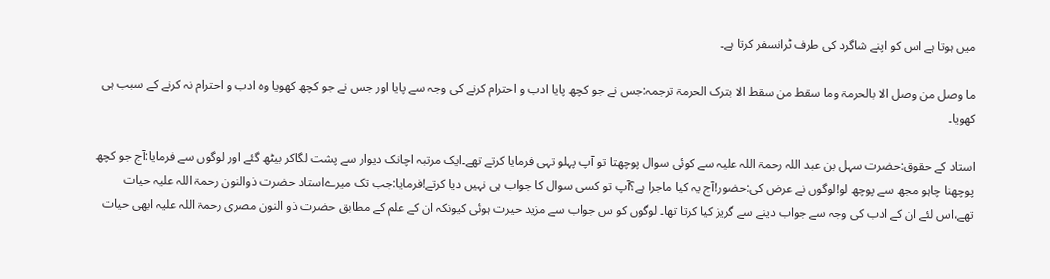میں ہوتا ہے اس کو اپنے شاگرد کی طرف ٹرانسفر کرتا ہے۔

ما وصل من وصل الا بالحرمۃ وما سقط من سقط الا بترک الحرمۃ ترجمہ:جس نے جو کچھ پایا ادب و احترام کرنے کی وجہ سے پایا اور جس نے جو کچھ کھویا وہ ادب و احترام نہ کرنے کے سبب ہی کھویا۔

استاد کے حقوق:حضرت سہل بن عبد اللہ رحمۃ اللہ علیہ سے کوئی سوال پوچھتا تو آپ پہلو تہی فرمایا کرتے تھے۔ایک مرتبہ اچانک دیوار سے پشت لگاکر بیٹھ گئے اور لوگوں سے فرمایا:آج جو کچھ پوچھنا چاہو مجھ سے پوچھ لو!لوگوں نے عرض کی:حضور!آج یہ کیا ماجرا ہے؟آپ تو کسی سوال کا جواب ہی نہیں دیا کرتے!فرمایا:جب تک میرےاستاد حضرت ذوالنون رحمۃ اللہ علیہ حیات تھے،اس لئے ان کے ادب کی وجہ سے جواب دینے سے گریز کیا کرتا تھا۔ لوگوں کو س جواب سے مزید حیرت ہوئی کیونکہ ان کے علم کے مطابق حضرت ذو النون مصری رحمۃ اللہ علیہ ابھی حیات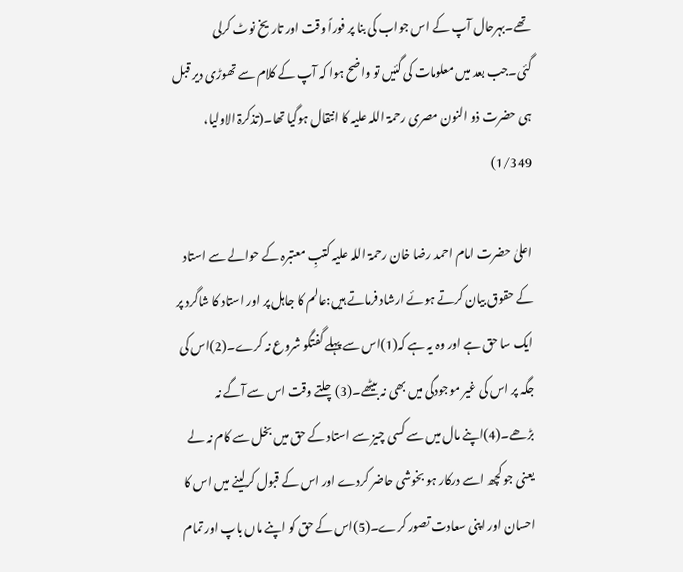تھے۔بہرحال آپ کے اس جواب کی بنا پر فوراً وقت اور تاریخ نوٹ کرلی گئی۔جب بعد میں معلومات کی گئیں تو واضح ہوا کہ آپ کے کلام سے تھوڑی دیر قبل ہی حضرت ذو النون مصری رحمۃ اللہ علیہ کا انتقال ہوگیا تھا۔(تذکرۃ الاولیا، 1/349)

اعلیٰ حضرت امام احمد رضا خان رحمۃ اللہ علیہ کتبِ معتبرہ کے حوالے سے استاد کے حقوق بیان کرتے ہوئے ارشاد فرماتے ہیں:عالم کا جاہل پر اور استاد کا شاگرد پر ایک سا حق ہے اور وہ یہ ہے کہ(1)اس سے پہلے گفتگو شروع نہ کرے۔(2)اس کی جگہ پر اس کی غیر موجودگی میں بھی نہ بیٹھے۔(3)چلتے وقت اس سے آگے نہ بڑھے۔(4)اپنے مال میں سے کسی چیز سے استاد کے حق میں بخل سے کام نہ لے یعنی جو کچھ اسے درکار ہو بخوشی حاضر کردے اور اس کے قبول کرلینے میں اس کا احسان اور اپنی سعادت تصور کرے۔(5)اس کے حق کو اپنے ماں باپ اور تمام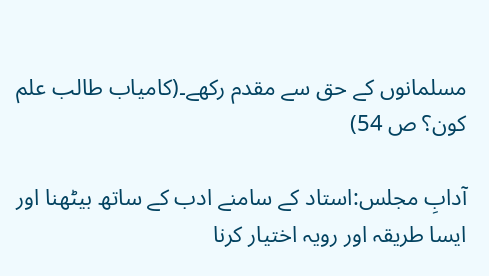مسلمانوں کے حق سے مقدم رکھے۔(کامیاب طالب علم کون؟ ص 54)

آدابِ مجلس:استاد کے سامنے ادب کے ساتھ بیٹھنا اور ایسا طریقہ اور رویہ اختیار کرنا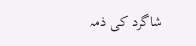شاگرد کی ذمہ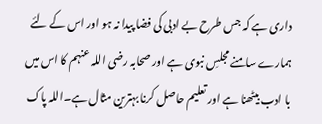داری ہے کہ جس طرح بے ادبی کی فضا پیدا نہ ہو اور اس کے لئے ہمارے سامنے مجلسِ نبوی ہے اور صحابہ رضی اللہ عنہم کا اس میں با ادب بیٹھنا ہے اور تعلیم حاصل کرنا بہترین مثال ہے۔اللہ پاک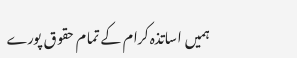ہمیں اساتذہ کرام کے تمام حقوق پورے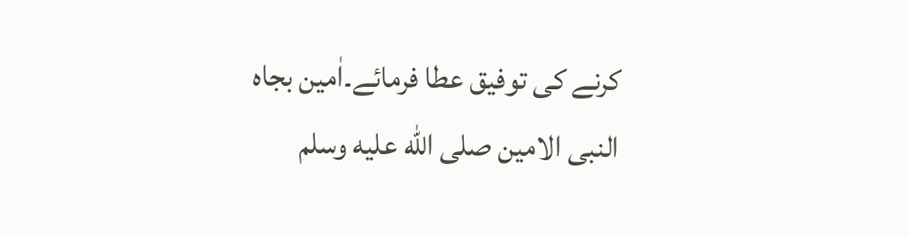کرنے کی توفیق عطا فرمائے۔اٰمین بجاہ النبی الامین صلى الله عليه وسلم